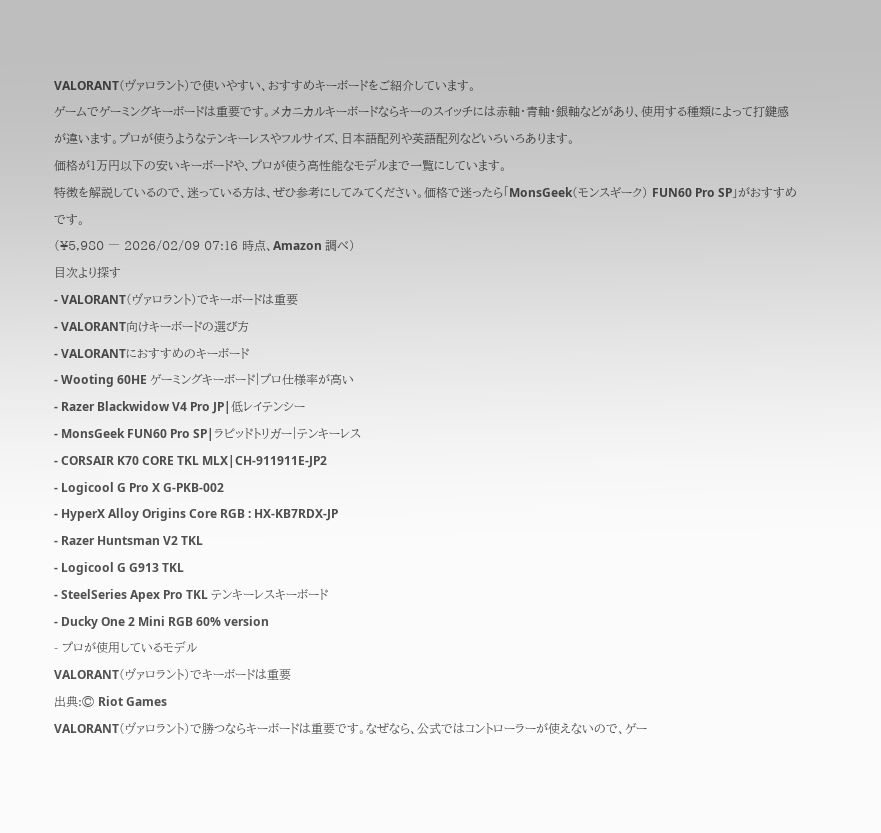VALORANT(ヴァロラント)で使いやすい、おすすめキーボードをご紹介しています。
ゲームでゲーミングキーボードは重要です。メカニカルキーボードならキーのスイッチには赤軸・青軸・銀軸などがあり、使用する種類によって打鍵感が違います。プロが使うようなテンキーレスやフルサイズ、日本語配列や英語配列などいろいろあります。
価格が1万円以下の安いキーボードや、プロが使う高性能なモデルまで一覧にしています。
特徴を解説しているので、迷っている方は、ぜひ参考にしてみてください。価格で迷ったら「MonsGeek(モンスギーク) FUN60 Pro SP」がおすすめです。
(¥5,980 ― 2026/02/09 07:16 時点、Amazon 調べ)
目次より探す
- VALORANT(ヴァロラント)でキーボードは重要
- VALORANT向けキーボードの選び方
- VALORANTにおすすめのキーボード
- Wooting 60HE ゲーミングキーボード|プロ仕様率が高い
- Razer Blackwidow V4 Pro JP|低レイテンシー
- MonsGeek FUN60 Pro SP|ラピッドトリガー|テンキーレス
- CORSAIR K70 CORE TKL MLX|CH-911911E-JP2
- Logicool G Pro X G-PKB-002
- HyperX Alloy Origins Core RGB : HX-KB7RDX-JP
- Razer Huntsman V2 TKL
- Logicool G G913 TKL
- SteelSeries Apex Pro TKL テンキーレスキーボード
- Ducky One 2 Mini RGB 60% version
- プロが使用しているモデル
VALORANT(ヴァロラント)でキーボードは重要
出典:© Riot Games
VALORANT(ヴァロラント)で勝つならキーボードは重要です。なぜなら、公式ではコントローラーが使えないので、ゲー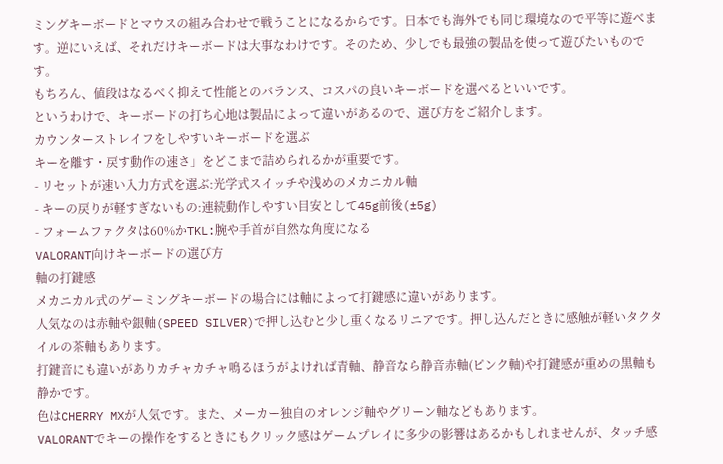ミングキーボードとマウスの組み合わせで戦うことになるからです。日本でも海外でも同じ環境なので平等に遊べます。逆にいえば、それだけキーボードは大事なわけです。そのため、少しでも最強の製品を使って遊びたいものです。
もちろん、値段はなるべく抑えて性能とのバランス、コスパの良いキーボードを選べるといいです。
というわけで、キーボードの打ち心地は製品によって違いがあるので、選び方をご紹介します。
カウンターストレイフをしやすいキーボードを選ぶ
キーを離す・戻す動作の速さ」をどこまで詰められるかが重要です。
- リセットが速い入力方式を選ぶ:光学式スイッチや浅めのメカニカル軸
- キーの戻りが軽すぎないもの:連続動作しやすい目安として45g前後(±5g)
- フォームファクタは60%かTKL:腕や手首が自然な角度になる
VALORANT向けキーボードの選び方
軸の打鍵感
メカニカル式のゲーミングキーボードの場合には軸によって打鍵感に違いがあります。
人気なのは赤軸や銀軸(SPEED SILVER)で押し込むと少し重くなるリニアです。押し込んだときに感触が軽いタクタイルの茶軸もあります。
打鍵音にも違いがありカチャカチャ鳴るほうがよければ青軸、静音なら静音赤軸(ピンク軸)や打鍵感が重めの黒軸も静かです。
色はCHERRY MXが人気です。また、メーカー独自のオレンジ軸やグリーン軸などもあります。
VALORANTでキーの操作をするときにもクリック感はゲームプレイに多少の影響はあるかもしれませんが、タッチ感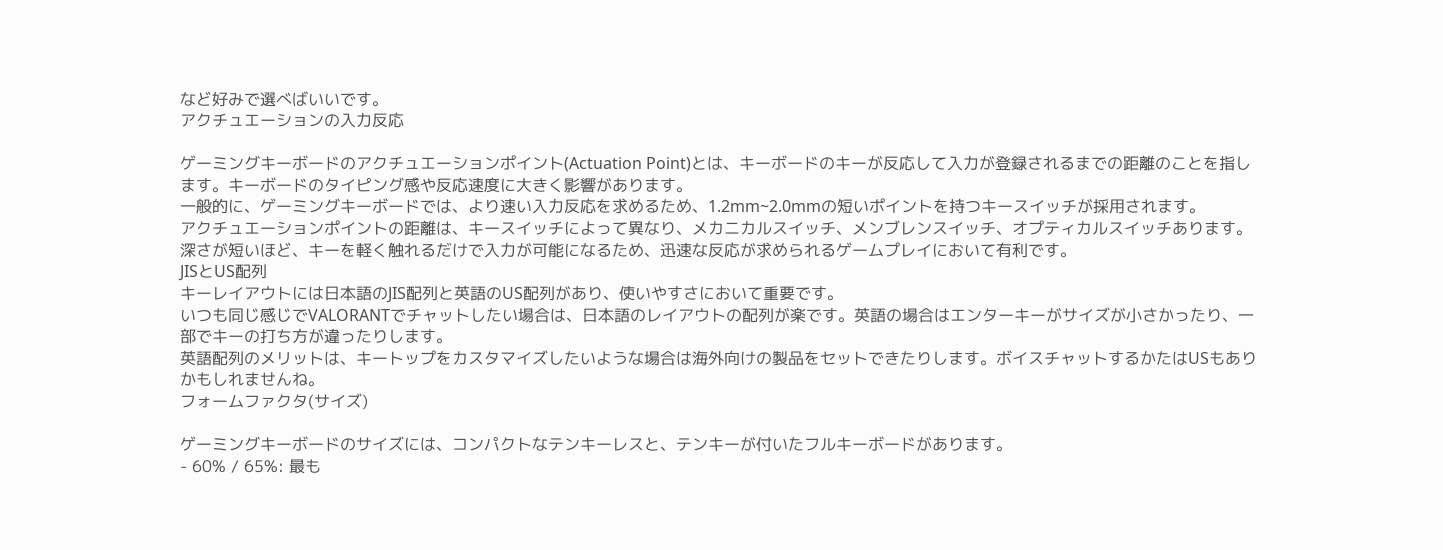など好みで選べばいいです。
アクチュエーションの入力反応

ゲーミングキーボードのアクチュエーションポイント(Actuation Point)とは、キーボードのキーが反応して入力が登録されるまでの距離のことを指します。キーボードのタイピング感や反応速度に大きく影響があります。
一般的に、ゲーミングキーボードでは、より速い入力反応を求めるため、1.2mm~2.0mmの短いポイントを持つキースイッチが採用されます。
アクチュエーションポイントの距離は、キースイッチによって異なり、メカニカルスイッチ、メンブレンスイッチ、オプティカルスイッチあります。深さが短いほど、キーを軽く触れるだけで入力が可能になるため、迅速な反応が求められるゲームプレイにおいて有利です。
JISとUS配列
キーレイアウトには日本語のJIS配列と英語のUS配列があり、使いやすさにおいて重要です。
いつも同じ感じでVALORANTでチャットしたい場合は、日本語のレイアウトの配列が楽です。英語の場合はエンターキーがサイズが小さかったり、一部でキーの打ち方が違ったりします。
英語配列のメリットは、キートップをカスタマイズしたいような場合は海外向けの製品をセットできたりします。ボイスチャットするかたはUSもありかもしれませんね。
フォームファクタ(サイズ)

ゲーミングキーボードのサイズには、コンパクトなテンキーレスと、テンキーが付いたフルキーボードがあります。
- 60% / 65%: 最も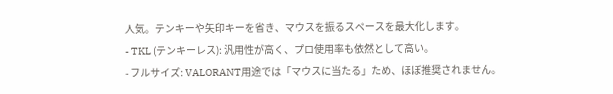人気。テンキーや矢印キーを省き、マウスを振るスペースを最大化します。
- TKL (テンキーレス): 汎用性が高く、プロ使用率も依然として高い。
- フルサイズ: VALORANT用途では「マウスに当たる」ため、ほぼ推奨されません。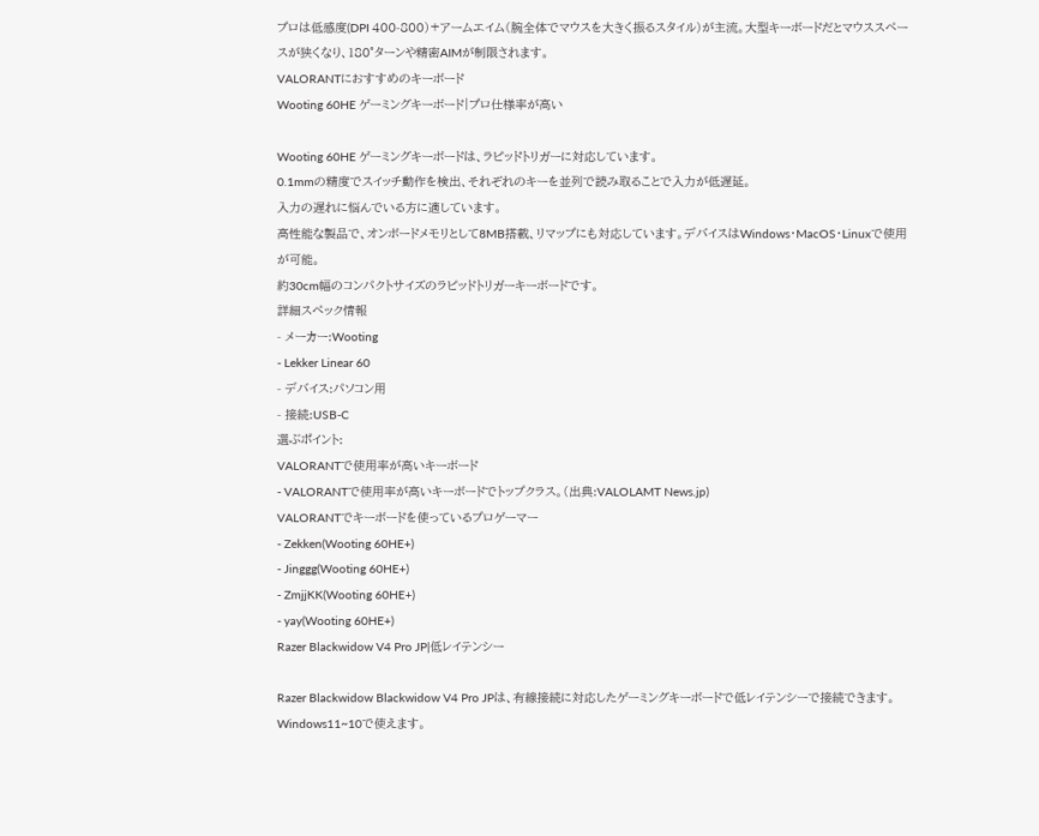プロは低感度(DPI 400-800)+アームエイム(腕全体でマウスを大きく振るスタイル)が主流。大型キーボードだとマウススペースが狭くなり、180°ターンや精密AIMが制限されます。
VALORANTにおすすめのキーボード
Wooting 60HE ゲーミングキーボード|プロ仕様率が高い

Wooting 60HE ゲーミングキーボードは、ラピッドトリガーに対応しています。
0.1mmの精度でスイッチ動作を検出、それぞれのキーを並列で読み取ることで入力が低遅延。
入力の遅れに悩んでいる方に適しています。
高性能な製品で、オンボードメモリとして8MB搭載、リマップにも対応しています。デバイスはWindows・MacOS・Linuxで使用が可能。
約30cm幅のコンパクトサイズのラピッドトリガーキーボードです。
詳細スペック情報
- メーカー:Wooting
- Lekker Linear 60
- デバイス:パソコン用
- 接続:USB-C
選ぶポイント:
VALORANTで使用率が高いキーボード
- VALORANTで使用率が高いキーボードでトップクラス。(出典:VALOLAMT News.jp)
VALORANTでキーボードを使っているプロゲーマー
- Zekken(Wooting 60HE+)
- Jinggg(Wooting 60HE+)
- ZmjjKK(Wooting 60HE+)
- yay(Wooting 60HE+)
Razer Blackwidow V4 Pro JP|低レイテンシー

Razer Blackwidow Blackwidow V4 Pro JPは、有線接続に対応したゲーミングキーボードで低レイテンシーで接続できます。Windows11~10で使えます。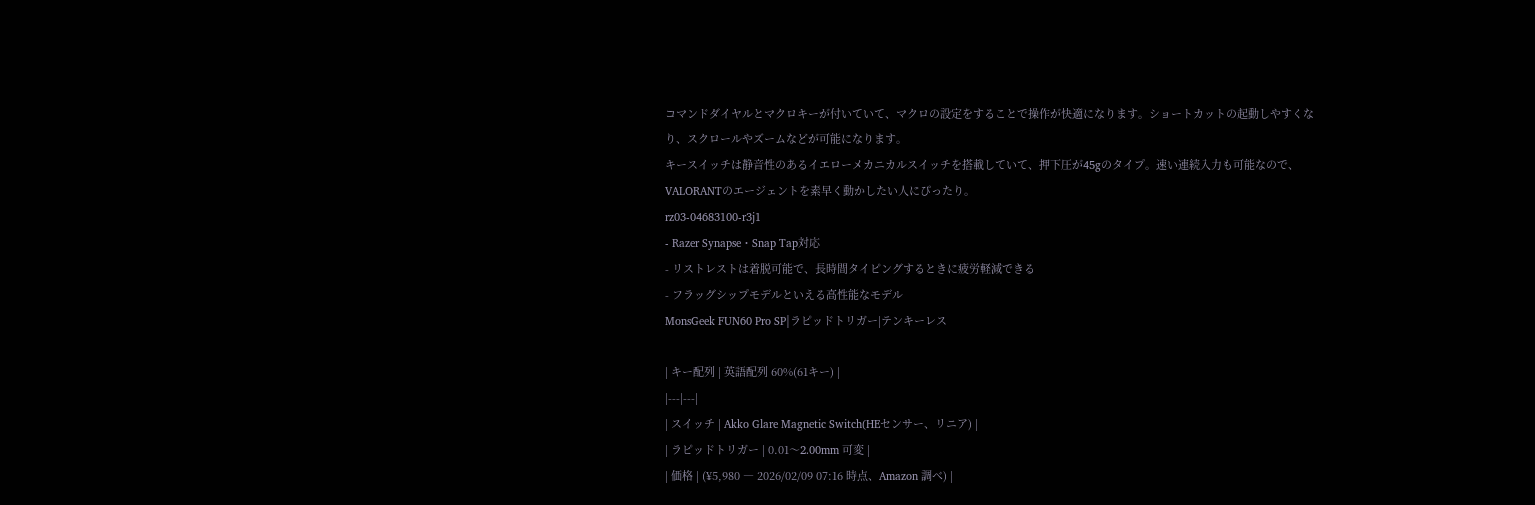コマンドダイヤルとマクロキーが付いていて、マクロの設定をすることで操作が快適になります。ショートカットの起動しやすくなり、スクロールやズームなどが可能になります。
キースイッチは静音性のあるイエローメカニカルスイッチを搭載していて、押下圧が45gのタイプ。速い連続入力も可能なので、VALORANTのエージェントを素早く動かしたい人にぴったり。
rz03-04683100-r3j1
- Razer Synapse・Snap Tap対応
- リストレストは着脱可能で、長時間タイピングするときに疲労軽減できる
- フラッグシップモデルといえる高性能なモデル
MonsGeek FUN60 Pro SP|ラピッドトリガー|テンキーレス

| キー配列 | 英語配列 60%(61キー) |
|---|---|
| スイッチ | Akko Glare Magnetic Switch(HEセンサー、リニア) |
| ラピッドトリガー | 0.01〜2.00mm 可変 |
| 価格 | (¥5,980 ― 2026/02/09 07:16 時点、Amazon 調べ) |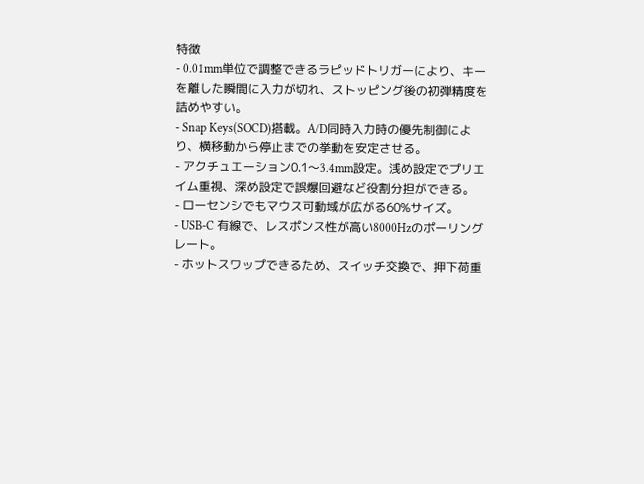特徴
- 0.01mm単位で調整できるラピッドトリガーにより、キーを離した瞬間に入力が切れ、ストッピング後の初弾精度を詰めやすい。
- Snap Keys(SOCD)搭載。A/D同時入力時の優先制御により、横移動から停止までの挙動を安定させる。
- アクチュエーション0.1〜3.4mm設定。浅め設定でプリエイム重視、深め設定で誤爆回避など役割分担ができる。
- ローセンシでもマウス可動域が広がる60%サイズ。
- USB-C 有線で、レスポンス性が高い8000Hzのポーリングレート。
- ホットスワップできるため、スイッチ交換で、押下荷重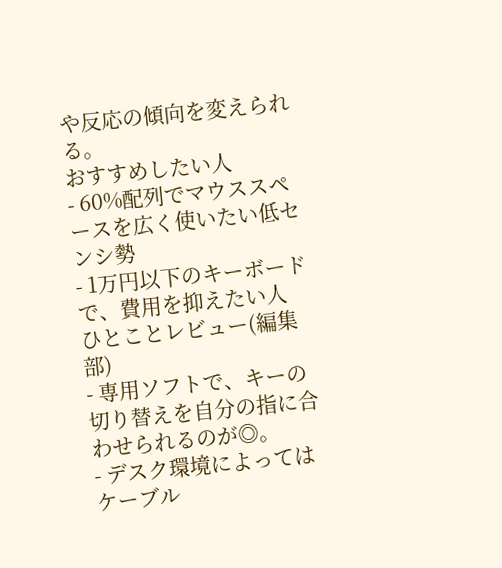や反応の傾向を変えられる。
おすすめしたい人
- 60%配列でマウススペースを広く使いたい低センシ勢
- 1万円以下のキーボードで、費用を抑えたい人
ひとことレビュー(編集部)
- 専用ソフトで、キーの切り替えを自分の指に合わせられるのが◎。
- デスク環境によってはケーブル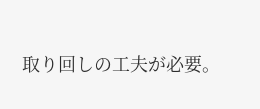取り回しの工夫が必要。